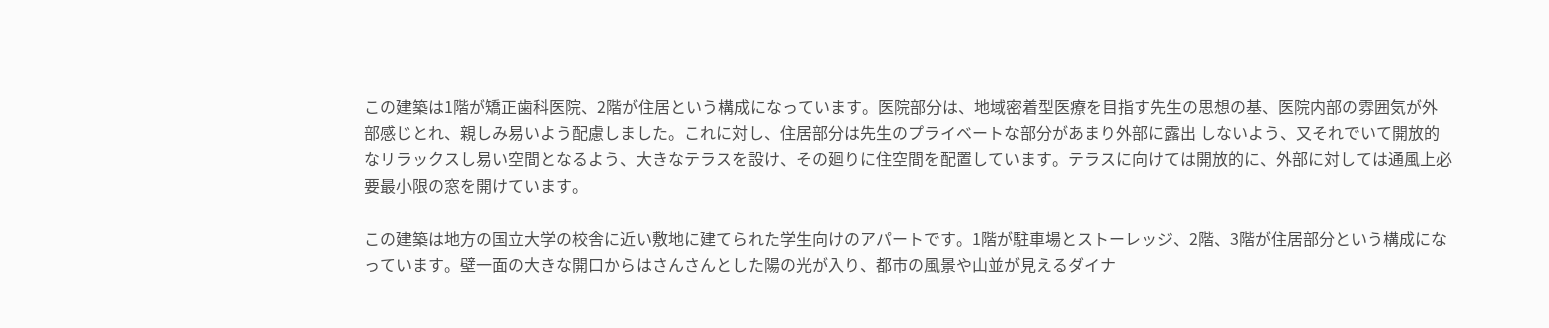この建築は1階が矯正歯科医院、2階が住居という構成になっています。医院部分は、地域密着型医療を目指す先生の思想の基、医院内部の雰囲気が外部感じとれ、親しみ易いよう配慮しました。これに対し、住居部分は先生のプライベートな部分があまり外部に露出 しないよう、又それでいて開放的なリラックスし易い空間となるよう、大きなテラスを設け、その廻りに住空間を配置しています。テラスに向けては開放的に、外部に対しては通風上必要最小限の窓を開けています。

この建築は地方の国立大学の校舎に近い敷地に建てられた学生向けのアパートです。1階が駐車場とストーレッジ、2階、3階が住居部分という構成になっています。壁一面の大きな開口からはさんさんとした陽の光が入り、都市の風景や山並が見えるダイナ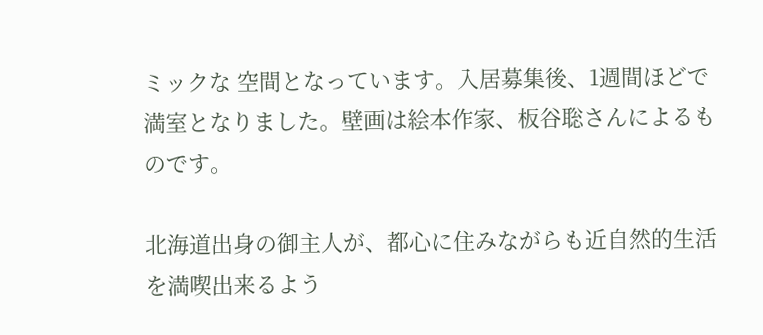ミックな 空間となっています。入居募集後、1週間ほどで満室となりました。壁画は絵本作家、板谷聡さんによるものです。

北海道出身の御主人が、都心に住みながらも近自然的生活を満喫出来るよう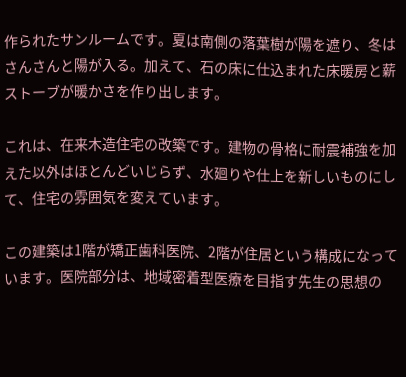作られたサンルームです。夏は南側の落葉樹が陽を遮り、冬はさんさんと陽が入る。加えて、石の床に仕込まれた床暖房と薪ストーブが暖かさを作り出します。

これは、在来木造住宅の改築です。建物の骨格に耐震補強を加えた以外はほとんどいじらず、水廻りや仕上を新しいものにして、住宅の雰囲気を変えています。

この建築は1階が矯正歯科医院、2階が住居という構成になっています。医院部分は、地域密着型医療を目指す先生の思想の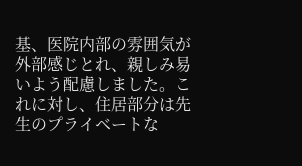基、医院内部の雰囲気が外部感じとれ、親しみ易いよう配慮しました。これに対し、住居部分は先生のプライベートな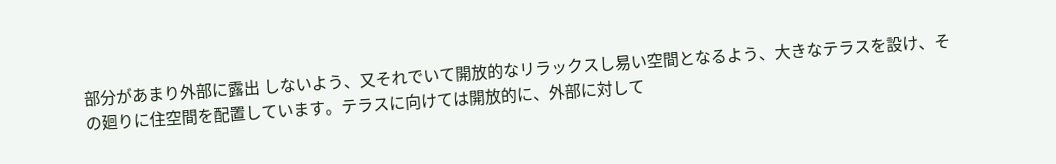部分があまり外部に露出 しないよう、又それでいて開放的なリラックスし易い空間となるよう、大きなテラスを設け、その廻りに住空間を配置しています。テラスに向けては開放的に、外部に対して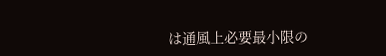は通風上必要最小限の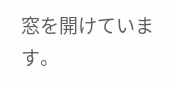窓を開けています。